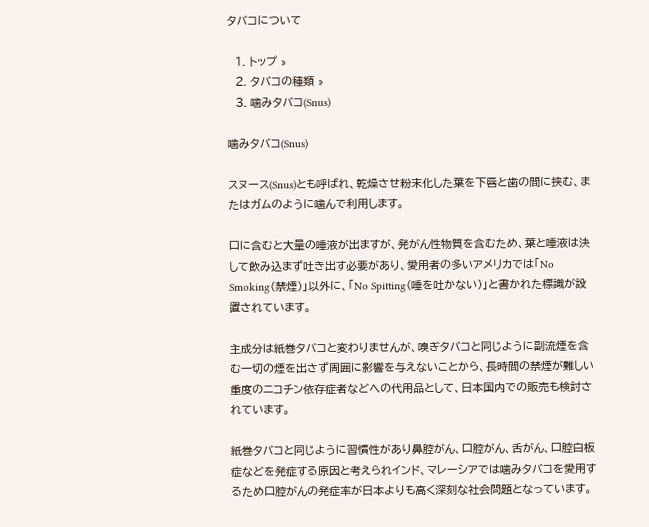タバコについて

  1. トップ »
  2. タバコの種類 »
  3. 噛みタバコ(Snus)

噛みタバコ(Snus)

スヌース(Snus)とも呼ばれ、乾燥させ粉末化した葉を下唇と歯の間に挟む、またはガムのように噛んで利用します。

口に含むと大量の唾液が出ますが、発がん性物質を含むため、葉と唾液は決して飲み込まず吐き出す必要があり、愛用者の多いアメリカでは「No Smoking(禁煙)」以外に、「No Spitting(唾を吐かない)」と書かれた標識が設置されています。

主成分は紙巻タバコと変わりませんが、嗅ぎタバコと同じように副流煙を含む一切の煙を出さず周囲に影響を与えないことから、長時間の禁煙が難しい重度のニコチン依存症者などへの代用品として、日本国内での販売も検討されています。

紙巻タバコと同じように習慣性があり鼻腔がん、口腔がん、舌がん、口腔白板症などを発症する原因と考えられインド、マレーシアでは噛みタバコを愛用するため口腔がんの発症率が日本よりも高く深刻な社会問題となっています。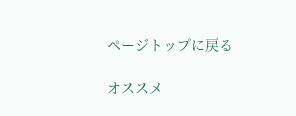ページトップに戻る

オススメ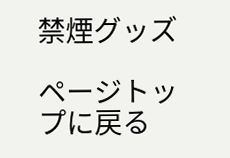禁煙グッズ

ページトップに戻る